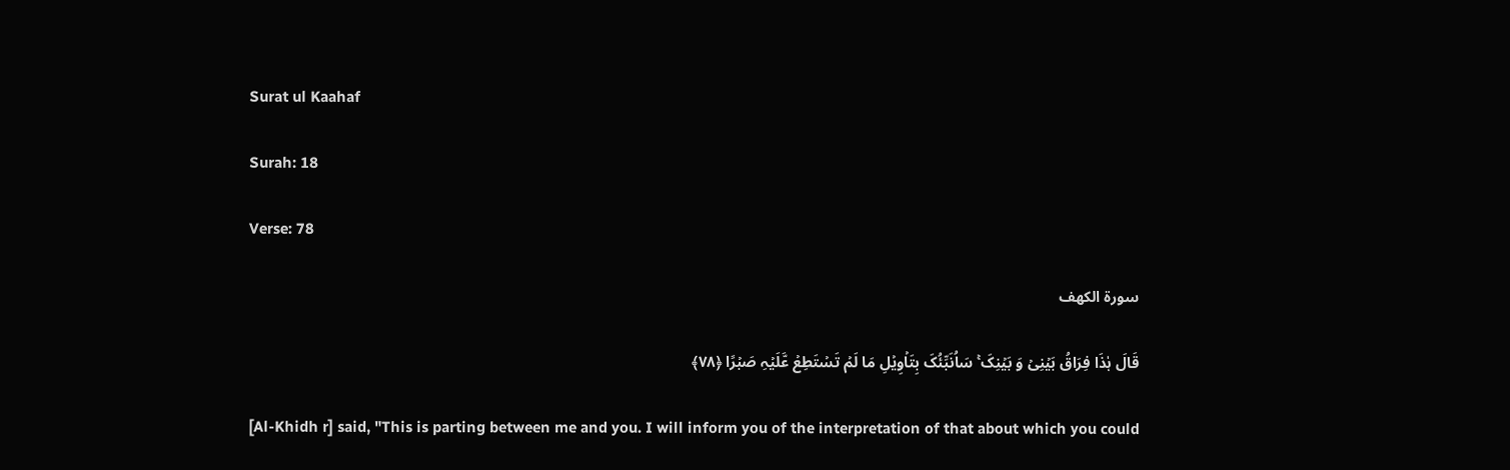Surat ul Kaahaf

Surah: 18

Verse: 78

سورة الكهف

قَالَ ہٰذَا فِرَاقُ بَیۡنِیۡ وَ بَیۡنِکَ ۚ سَاُنَبِّئُکَ بِتَاۡوِیۡلِ مَا لَمۡ تَسۡتَطِعۡ عَّلَیۡہِ صَبۡرًا ﴿۷۸﴾

[Al-Khidh r] said, "This is parting between me and you. I will inform you of the interpretation of that about which you could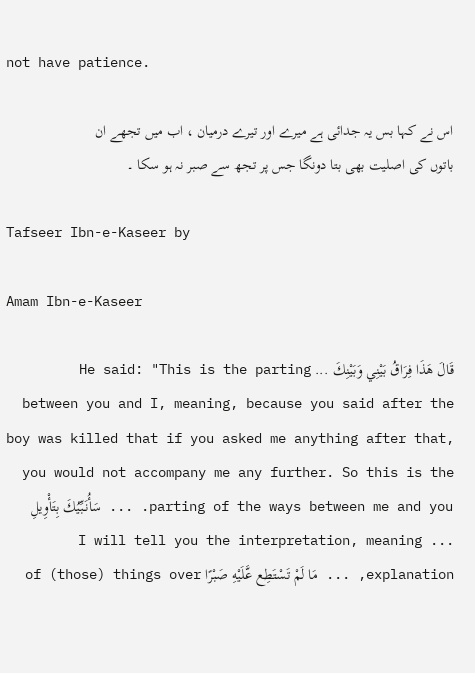not have patience.

اس نے کہا بس یہ جدائی ہے میرے اور تیرے درمیان ، اب میں تجھے ان باتوں کی اصلیت بھی بتا دونگا جس پر تجھ سے صبر نہ ہو سکا ۔

Tafseer Ibn-e-Kaseer by

Amam Ibn-e-Kaseer

قَالَ هَذَا فِرَاقُ بَيْنِي وَبَيْنِكَ ... He said: "This is the parting between you and I, meaning, because you said after the boy was killed that if you asked me anything after that, you would not accompany me any further. So this is the parting of the ways between me and you. ... سَأُنَبِّيُكَ بِتَأْوِيلِ ... I will tell you the interpretation, meaning explanation, ... مَا لَمْ تَسْتَطِع عَّلَيْهِ صَبْرًا of (those) things over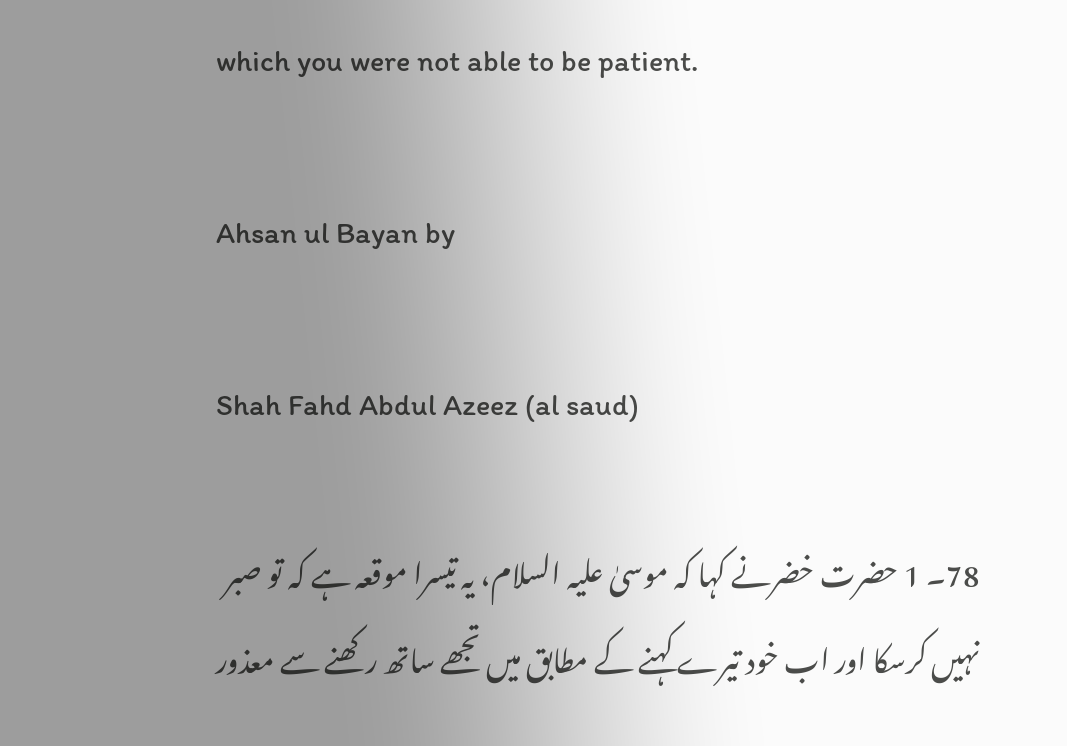which you were not able to be patient.

Ahsan ul Bayan by

Shah Fahd Abdul Azeez (al saud)

78۔ 1 حضرت خضرنے کہا کہ موسیٰ علیہ السلام، یہ تیسرا موقعہ ہے کہ تو صبر نہیں کرسکا اور اب خود تیرے کہنے کے مطابق میں تجھے ساتھ رکھنے سے معذور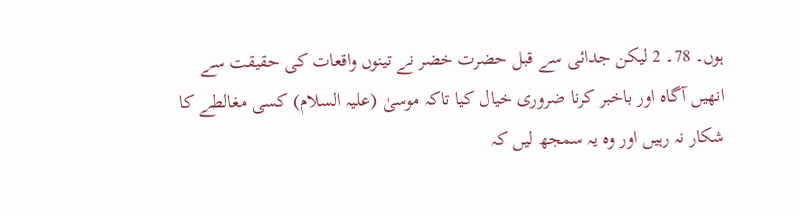ہوں۔ 78۔ 2 لیکن جدائی سے قبل حضرت خضر نے تینوں واقعات کی حقیقت سے انھیں آگاہ اور باخبر کرنا ضروری خیال کیا تاکہ موسیٰ (علیہ السلام) کسی مغالطے کا شکار نہ رہیں اور وہ یہ سمجھ لیں کہ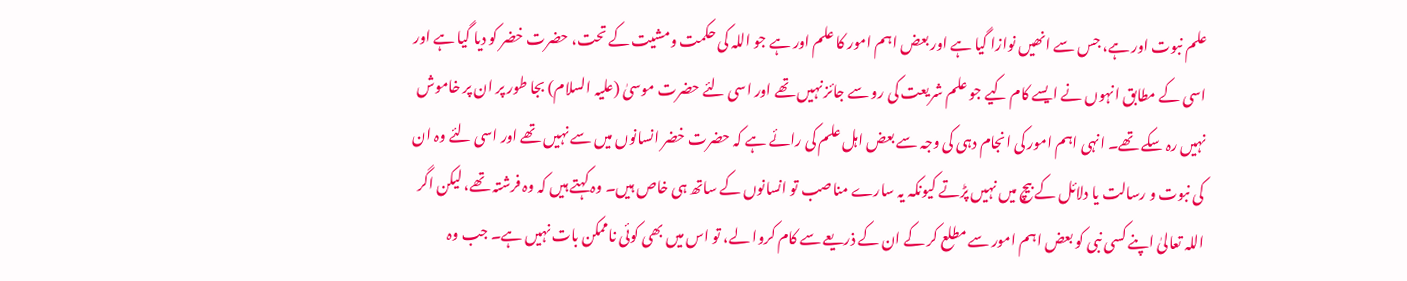علم نبوت اور ہے، جس سے انھیں نوازا گیا ہے اور بعض اہم امور کا علم اور ہے جو اللہ کی حکمت ومشیت کے تحت، حضرت خضر کو دیا گیا ہے اور اسی کے مطابق انہوں نے ایسے کام کیے جو علم شریعت کی رو سے جائز نہیں تھے اور اسی لئے حضرت موسیٰ (علیہ السلام) بجا طور پر ان پر خاموش نہیں رہ سکے تھے۔ انہی اہم امور کی انجام دہی کی وجہ سے بعض اہل علم کی رائے ہے کہ حضرت خضر انسانوں میں سے نہیں تھے اور اسی لئے وہ ان کی نبوت و رسالت یا دلائل کے بیچ میں نہیں پڑتے کیونکہ یہ سارے مناصب تو انسانوں کے ساتھ ہی خاص ہیں۔ وہ کہتے ہیں کہ وہ فرشتہ تھے، لیکن اگر اللہ تعالیٰ اپنے کسی نبی کو بعض اہم امور سے مطلع کر کے ان کے ذریعے سے کام کروا لے، تو اس میں بھی کوئی ناممکن بات نہیں ہے۔ جب وہ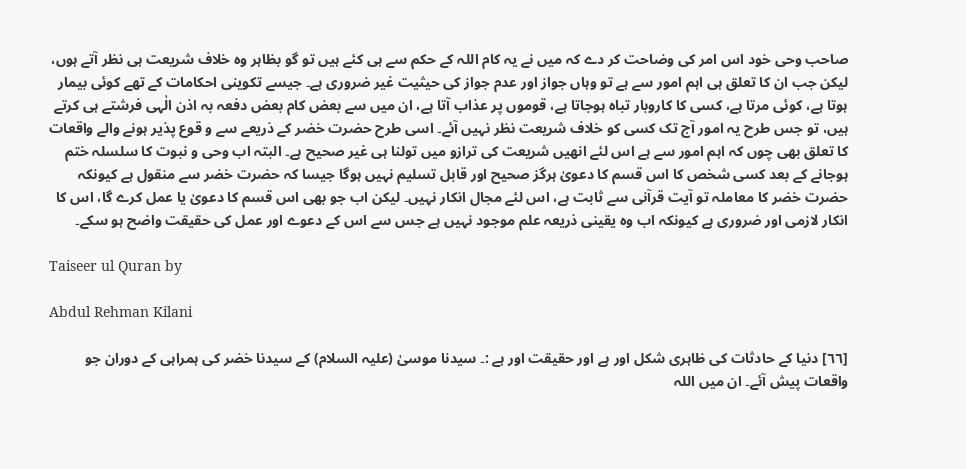صاحب وحی خود اس امر کی وضاحت کر دے کہ میں نے یہ کام اللہ کے حکم سے ہی کئے ہیں تو گو بظاہر وہ خلاف شریعت ہی نظر آتے ہوں، لیکن جب ان کا تعلق ہی اہم امور سے ہے تو وہاں جواز اور عدم جواز کی حیثیت غیر ضروری ہے۔ جیسے تکوینی احکامات کے تھے کوئی بیمار ہوتا ہے، کوئی مرتا ہے، کسی کا کاروبار تباہ ہوجاتا ہے، قوموں پر عذاب آتا ہے، ان میں سے بعض کام بعض دفعہ بہ اذن الٰہی فرشتے ہی کرتے ہیں، تو جس طرح یہ امور آج تک کسی کو خلاف شریعت نظر نہیں آئے۔ اسی طرح حضرت خضر کے ذریعے سے و قوع پذیر ہونے والے واقعات کا تعلق بھی چوں کہ اہم امور سے ہے اس لئے انھیں شریعت کی ترازو میں تولنا ہی غیر صحیح ہے۔ البتہ اب وحی و نبوت کا سلسلہ ختم ہوجانے کے بعد کسی شخص کا اس قسم کا دعویٰ ہرگز صحیح اور قابل تسلیم نہیں ہوگا جیسا کہ حضرت خضر سے منقول ہے کیونکہ حضرت خضر کا معاملہ تو آیت قرآنی سے ثابت ہے، اس لئے مجال انکار نہیں۔ لیکن اب جو بھی اس قسم کا دعویٰ یا عمل کرے گا، اس کا انکار لازمی اور ضروری ہے کیونکہ اب وہ یقینی ذریعہ علم موجود نہیں ہے جس سے اس کے دعوے اور عمل کی حقیقت واضح ہو سکے۔

Taiseer ul Quran by

Abdul Rehman Kilani

[٦٦] دنیا کے حادثات کی ظاہری شکل اور ہے اور حقیقت اور ہے :۔ سیدنا موسیٰ (علیہ السلام) کے سیدنا خضر کی ہمراہی کے دوران جو واقعات پیش آئے۔ ان میں اللہ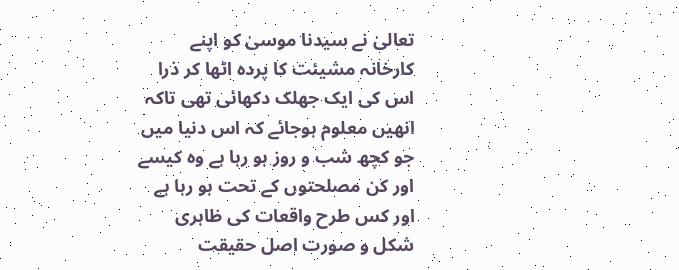تعالیٰ نے سیدنا موسیٰ کو اپنے کارخانہ مشیئت کا پردہ اٹھا کر ذرا اس کی ایک جھلک دکھائی تھی تاکہ انھیں معلوم ہوجائے کہ اس دنیا میں جو کچھ شب و روز ہو رہا ہے وہ کیسے اور کن مصلحتوں کے تحت ہو رہا ہے اور کس طرح واقعات کی ظاہری شکل و صورت اصل حقیقت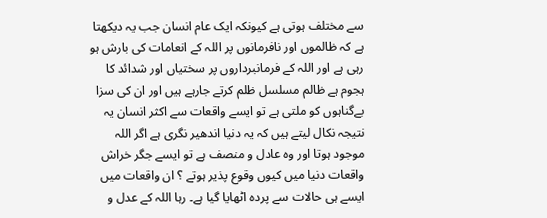سے مختلف ہوتی ہے کیونکہ ایک عام انسان جب یہ دیکھتا ہے کہ ظالموں اور نافرمانوں پر اللہ کے انعامات کی بارش ہو رہی ہے اور اللہ کے فرمانبرداروں پر سختیاں اور شدائد کا ہجوم ہے ظالم مسلسل ظلم کرتے جارہے ہیں اور ان کی سزا بےگناہوں کو ملتی ہے تو ایسے واقعات سے اکثر انسان یہ نتیجہ نکال لیتے ہیں کہ یہ دنیا اندھیر نگری ہے اگر اللہ موجود ہوتا اور وہ عادل و منصف ہے تو ایسے جگر خراش واقعات دنیا میں کیوں وقوع پذیر ہوتے ؟ ان واقعات میں ایسے ہی حالات سے پردہ اٹھایا گیا ہے۔ رہا اللہ کے عدل و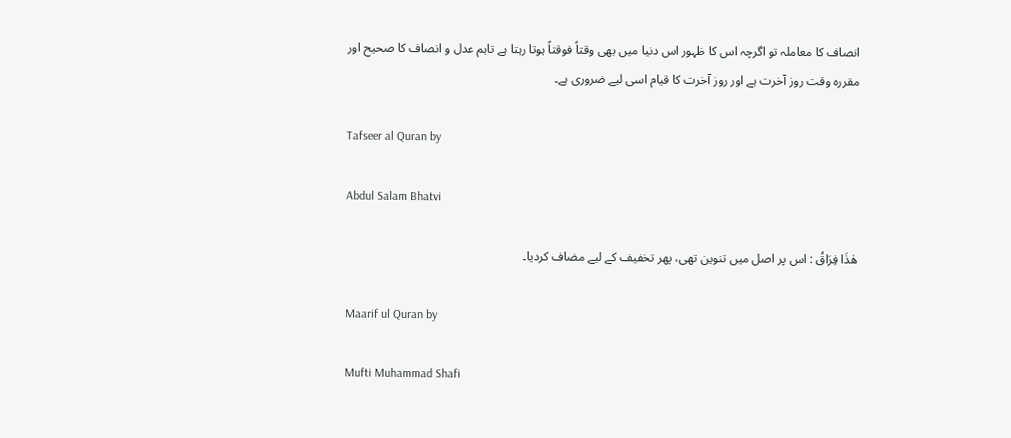انصاف کا معاملہ تو اگرچہ اس کا ظہور اس دنیا میں بھی وقتاً فوقتاً ہوتا رہتا ہے تاہم عدل و انصاف کا صحیح اور مقررہ وقت روز آخرت ہے اور روز آخرت کا قیام اسی لیے ضروری ہے۔

Tafseer al Quran by

Abdul Salam Bhatvi

ھٰذَا فِرَاقُ : اس پر اصل میں تنوین تھی، پھر تخفیف کے لیے مضاف کردیا۔

Maarif ul Quran by

Mufti Muhammad Shafi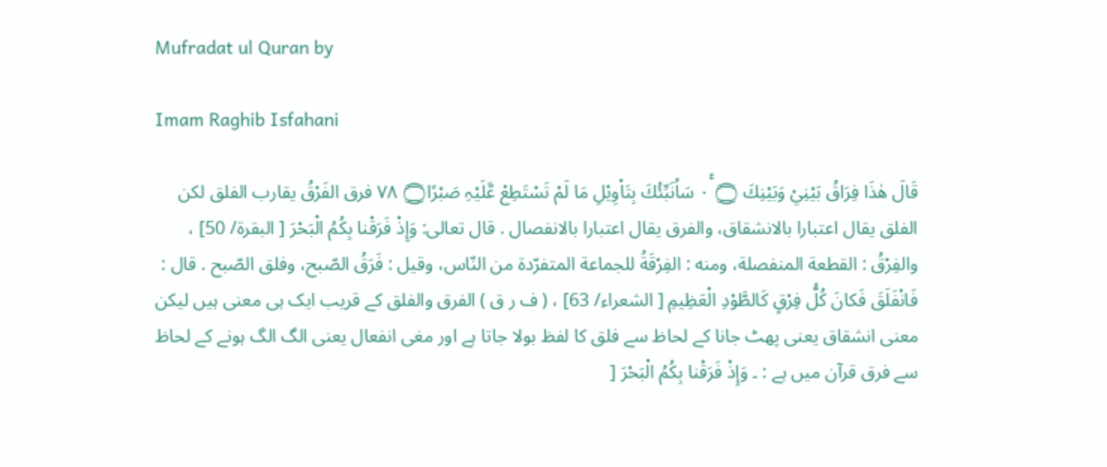Mufradat ul Quran by

Imam Raghib Isfahani

قَالَ ھٰذَا فِرَاقُ بَيْنِيْ وَبَيْنِكَ ۝ ٠ۚ سَاُنَبِّئُكَ بِتَاْوِيْلِ مَا لَمْ تَسْتَطِعْ عَّلَيْہِ صَبْرًا۝ ٧٨ فرق الفَرْقُ يقارب الفلق لکن الفلق يقال اعتبارا بالانشقاق، والفرق يقال اعتبارا بالانفصال . قال تعالی: وَإِذْ فَرَقْنا بِكُمُ الْبَحْرَ [ البقرة/ 50] ، والفِرْقُ : القطعة المنفصلة، ومنه : الفِرْقَةُ للجماعة المتفرّدة من النّاس، وقیل : فَرَقُ الصّبح، وفلق الصّبح . قال : فَانْفَلَقَ فَكانَ كُلُّ فِرْقٍ كَالطَّوْدِ الْعَظِيمِ [ الشعراء/ 63] ، ( ف ر ق ) الفرق والفلق کے قریب ایک ہی معنی ہیں لیکن معنی انشقاق یعنی پھٹ جانا کے لحاظ سے فلق کا لفظ بولا جاتا ہے اور مغی انفعال یعنی الگ الگ ہونے کے لحاظ سے فرق قرآن میں ہے : ۔ وَإِذْ فَرَقْنا بِكُمُ الْبَحْرَ [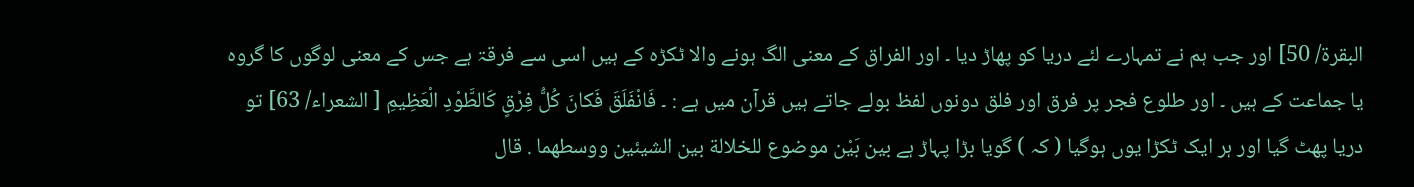البقرة/ 50] اور جب ہم نے تمہارے لئے دریا کو پھاڑ دیا ۔ اور الفراق کے معنی الگ ہونے والا ٹکڑہ کے ہیں اسی سے فرقۃ ہے جس کے معنی لوگوں کا گروہ یا جماعت کے ہیں ۔ اور طلوع فجر پر فرق اور فلق دونوں لفظ بولے جاتے ہیں قرآن میں ہے : ۔ فَانْفَلَقَ فَكانَ كُلُّ فِرْقٍ كَالطَّوْدِ الْعَظِيمِ [ الشعراء/ 63] تو دریا پھٹ گیا اور ہر ایک ٹکڑا یوں ہوگیا ( کہ ) گویا بڑا پہاڑ ہے بين بَيْن موضوع للخلالة بين الشيئين ووسطهما . قال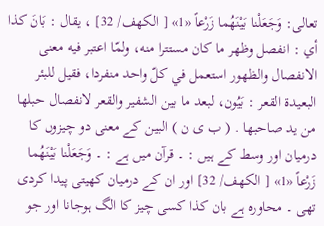تعالی: وَجَعَلْنا بَيْنَهُما زَرْعاً «1» [ الكهف/ 32] ، يقال : بَانَ كذا أي : انفصل وظهر ما کان مستترا منه، ولمّا اعتبر فيه معنی الانفصال والظهور استعمل في كلّ واحد منفردا، فقیل للبئر البعیدة القعر : بَيُون، لبعد ما بين الشفیر والقعر لانفصال حبلها من يد صاحبها . ( ب ی ن ) البین کے معنی دو چیزوں کا درمیان اور وسط کے ہیں : ۔ قرآن میں ہے : ۔ وَجَعَلْنا بَيْنَهُما زَرْعاً «1» [ الكهف/ 32] اور ان کے درمیان کھیتی پیدا کردی تھی ۔ محاورہ ہے بان کذا کسی چیز کا الگ ہوجانا اور جو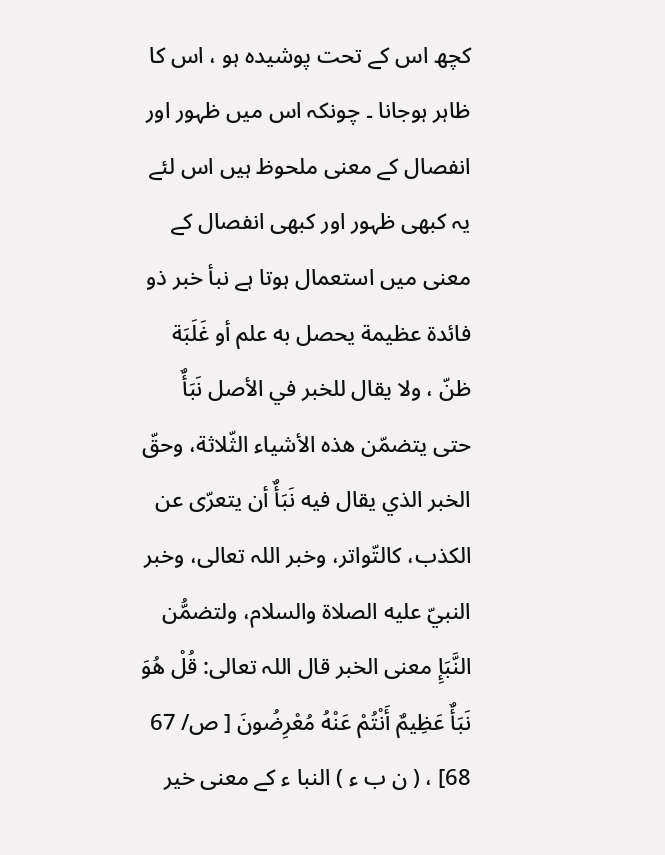کچھ اس کے تحت پوشیدہ ہو ، اس کا ظاہر ہوجانا ۔ چونکہ اس میں ظہور اور انفصال کے معنی ملحوظ ہیں اس لئے یہ کبھی ظہور اور کبھی انفصال کے معنی میں استعمال ہوتا ہے نبأ خبر ذو فائدة عظیمة يحصل به علم أو غَلَبَة ظنّ ، ولا يقال للخبر في الأصل نَبَأٌ حتی يتضمّن هذه الأشياء الثّلاثة، وحقّ الخبر الذي يقال فيه نَبَأٌ أن يتعرّى عن الکذب، کالتّواتر، وخبر اللہ تعالی، وخبر النبيّ عليه الصلاة والسلام، ولتضمُّن النَّبَإِ معنی الخبر قال اللہ تعالی: قُلْ هُوَ نَبَأٌ عَظِيمٌ أَنْتُمْ عَنْهُ مُعْرِضُونَ [ ص/ 67 68] ، ( ن ب ء ) النبا ء کے معنی خیر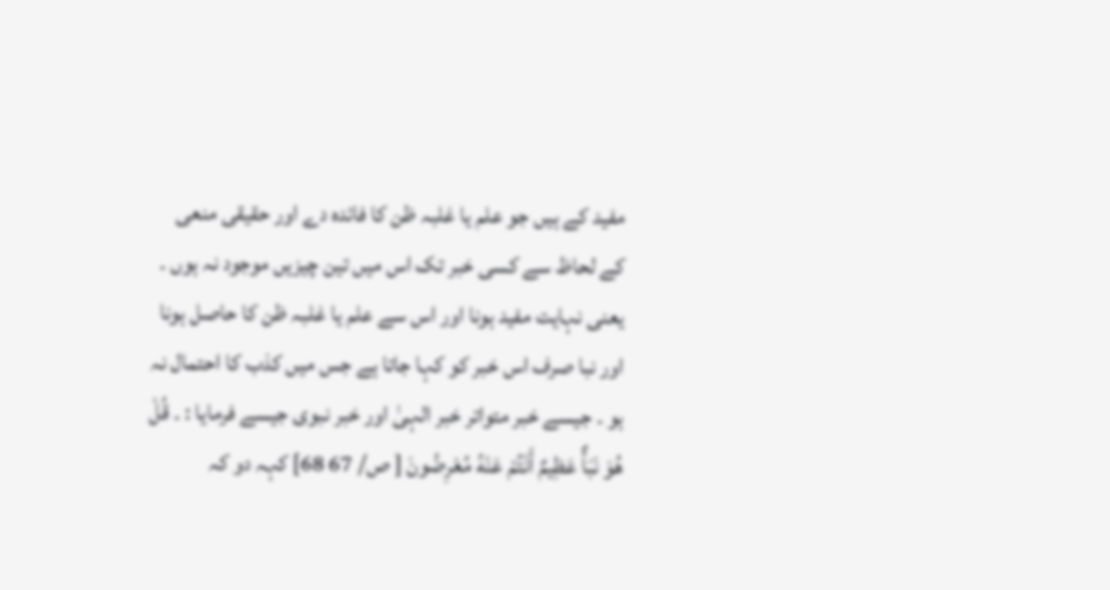مفید کے ہیں جو علم یا غلبہ ظن کا فائدہ دے اور حقیقی منعی کے لحاظ سے کسی خبر تک اس میں تین چیزیں موجود نہ ہوں ۔ یعنی نہایت مفید ہونا اور اس سے علم یا غلبہ ظن کا حاصل ہونا اور نبا صرف اس خبر کو کہا جاتا ہے جس میں کذب کا احتمال نہ ہو ۔ جیسے خبر متواتر خبر الہیٰ اور خبر نبوی جیسے فرمایا : ۔ قُلْ هُوَ نَبَأٌ عَظِيمٌ أَنْتُمْ عَنْهُ مُعْرِضُونَ [ ص/ 67 68] کہہ دو کہ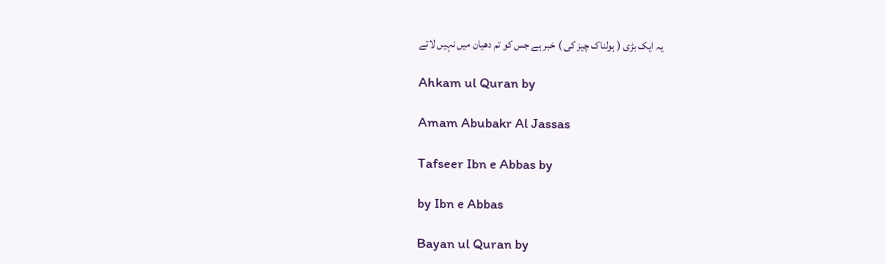یہ ایک بڑی ( ہولناک چیز کی ) خبر ہے جس کو تم دھیان میں نہیں لاتے

Ahkam ul Quran by

Amam Abubakr Al Jassas

Tafseer Ibn e Abbas by

by Ibn e Abbas

Bayan ul Quran by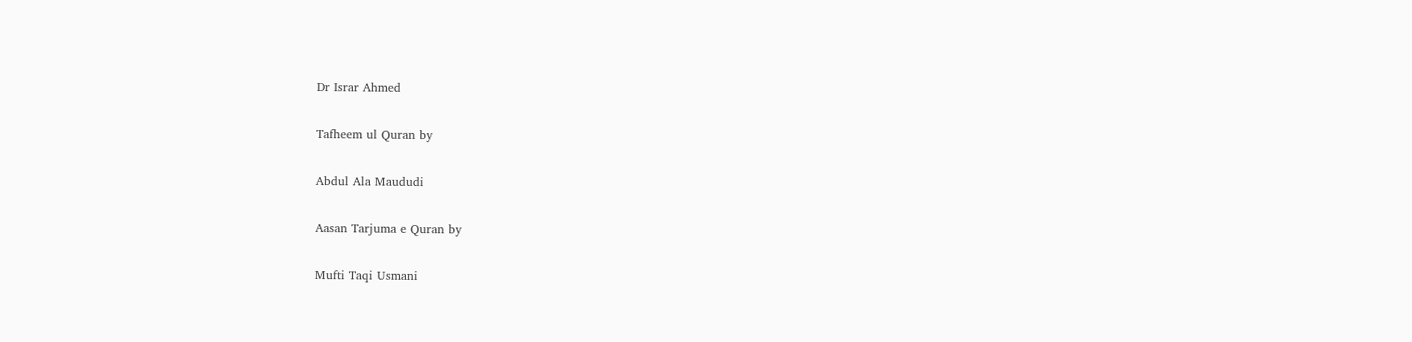Dr Israr Ahmed

Tafheem ul Quran by

Abdul Ala Maududi

Aasan Tarjuma e Quran by

Mufti Taqi Usmani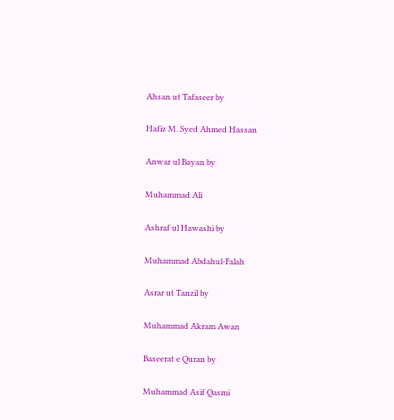Ahsan ut Tafaseer by

Hafiz M. Syed Ahmed Hassan

Anwar ul Bayan by

Muhammad Ali

Ashraf ul Hawashi by

Muhammad Abdahul-Falah

Asrar ut Tanzil by

Muhammad Akram Awan

Baseerat e Quran by

Muhammad Asif Qasmi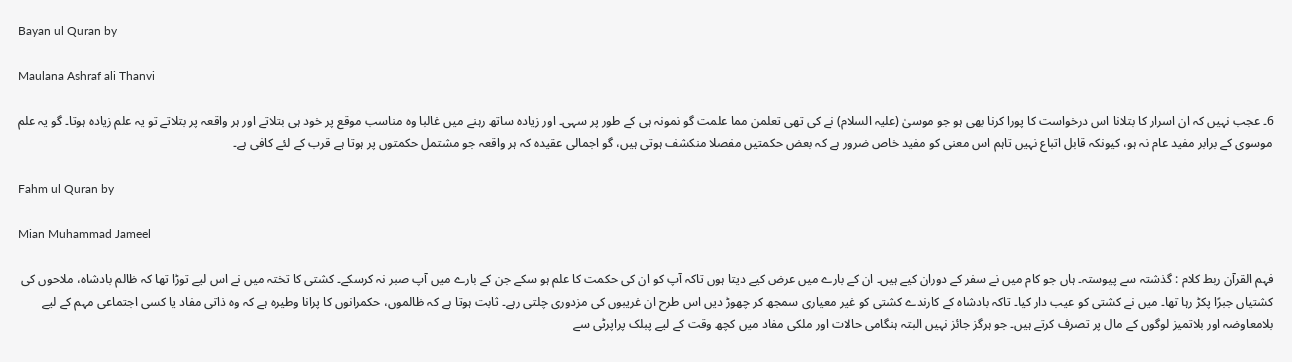Bayan ul Quran by

Maulana Ashraf ali Thanvi

6۔ عجب نہیں کہ ان اسرار کا بتلانا اس درخواست کا پورا کرنا بھی ہو جو موسیٰ (علیہ السلام) نے کی تھی تعلمن مما علمت گو نمونہ ہی کے طور پر سہی۔ اور زیادہ ساتھ رہنے میں غالبا وہ مناسب موقع پر خود ہی بتلاتے اور ہر واقعہ پر بتلاتے تو یہ علم زیادہ ہوتا۔ گو یہ علم موسوی کے برابر مفید عام نہ ہو، کیونکہ قابل اتباع نہیں تاہم اس معنی کو مفید خاص ضرور ہے کہ بعض حکمتیں مفصلا منکشف ہوتی ہیں، گو اجمالی عقیدہ کہ ہر واقعہ جو مشتمل حکمتوں پر ہوتا ہے قرب کے لئے کافی ہے۔

Fahm ul Quran by

Mian Muhammad Jameel

فہم القرآن ربط کلام : گذشتہ سے پیوستہ۔ ہاں جو کام میں نے سفر کے دوران کیے ہیں۔ ان کے بارے میں عرض کیے دیتا ہوں تاکہ آپ کو ان کی حکمت کا علم ہو سکے جن کے بارے میں آپ صبر نہ کرسکے۔ کشتی کا تختہ میں نے اس لیے توڑا تھا کہ ظالم بادشاہ، ملاحوں کی کشتیاں جبرًا پکڑ رہا تھا۔ میں نے کشتی کو عیب دار کیا۔ تاکہ بادشاہ کے کارندے کشتی کو غیر معیاری سمجھ کر چھوڑ دیں اس طرح ان غریبوں کی مزدوری چلتی رہے۔ ثابت ہوتا ہے کہ ظالموں، حکمرانوں کا پرانا وطیرہ ہے کہ وہ ذاتی مفاد یا کسی اجتماعی مہم کے لیے بلامعاوضہ اور بلاتمیز لوگوں کے مال پر تصرف کرتے ہیں۔ جو ہرگز جائز نہیں البتہ ہنگامی حالات اور ملکی مفاد میں کچھ وقت کے لیے پبلک پراپرٹی سے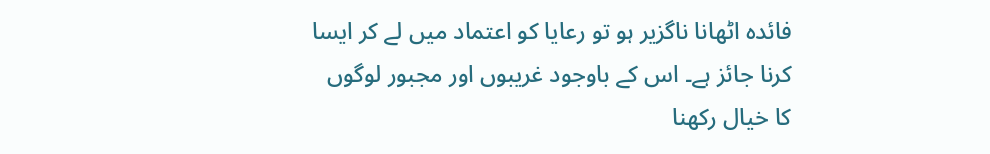فائدہ اٹھانا ناگزیر ہو تو رعایا کو اعتماد میں لے کر ایسا کرنا جائز ہے۔ اس کے باوجود غریبوں اور مجبور لوگوں کا خیال رکھنا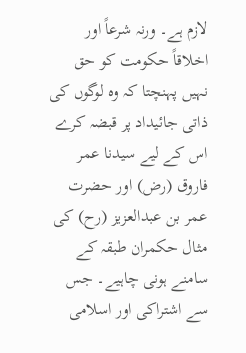لازم ہے۔ ورنہ شرعاً اور اخلاقاً حکومت کو حق نہیں پہنچتا کہ وہ لوگوں کی ذاتی جائیداد پر قبضہ کرے اس کے لیے سیدنا عمر فاروق (رض) اور حضرت عمر بن عبدالعزیز (رح) کی مثال حکمران طبقہ کے سامنے ہونی چاہیے۔ جس سے اشتراکی اور اسلامی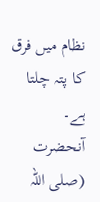نظام میں فرق کا پتہ چلتا ہے۔ آنحضرت (صلی اللہ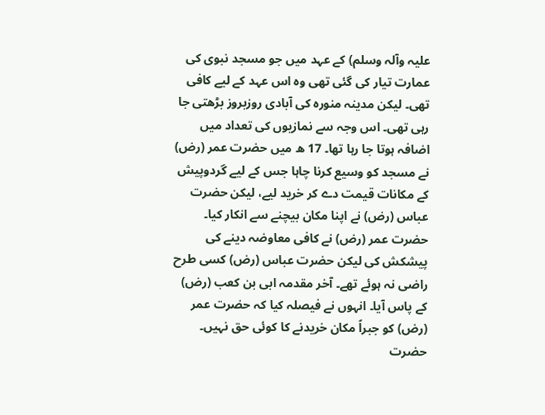علیہ وآلہ وسلم) کے عہد میں جو مسجد نبوی کی عمارت تیار کی گئی تھی وہ اس عہد کے لیے کافی تھی۔ لیکن مدینہ منورہ کی آبادی روزبروز بڑھتی جا رہی تھی۔ اس وجہ سے نمازیوں کی تعداد میں اضافہ ہوتا جا رہا تھا۔ 17 ھ میں حضرت عمر (رض) نے مسجد کو وسیع کرنا چاہا جس کے لیے گردوپیش کے مکانات قیمت دے کر خرید لیے، لیکن حضرت عباس (رض) نے اپنا مکان بیچنے سے انکار کیا۔ حضرت عمر (رض) نے کافی معاوضہ دینے کی پیشکش کی لیکن حضرت عباس (رض) کسی طرح راضی نہ ہوئے تھے۔ آخر مقدمہ ابی بن کعب (رض) کے پاس آیا۔ انہوں نے فیصلہ کیا کہ حضرت عمر (رض) کو جبراً مکان خریدنے کا کوئی حق نہیں۔ حضرت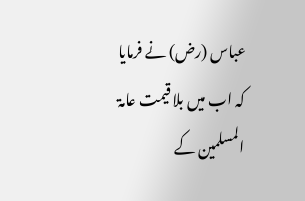عباس (رض) نے فرمایا کہ اب میں بلا قیمت عامۃ المسلمین کے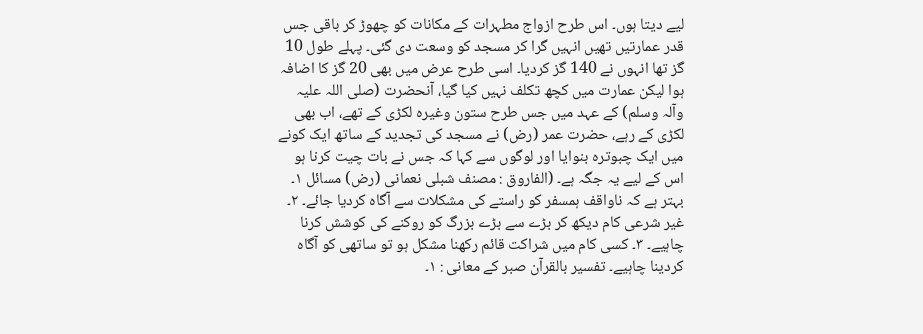لیے دیتا ہوں۔ اس طرح ازواج مطہرات کے مکانات کو چھوڑ کر باقی جس قدر عمارتیں تھیں انہیں گرا کر مسجد کو وسعت دی گئی۔ پہلے طول 10 گز تھا انہوں نے 140 گز کردیا۔ اسی طرح عرض میں بھی 20 گز کا اضافہ ہوا لیکن عمارت میں کچھ تکلف نہیں کیا گیا، آنحضرت (صلی اللہ علیہ وآلہ وسلم) کے عہد میں جس طرح ستون وغیرہ لکڑی کے تھے، اب بھی لکڑی کے رہے، حضرت عمر (رض) نے مسجد کی تجدید کے ساتھ ایک کونے میں ایک چبوترہ بنوایا اور لوگوں سے کہا کہ جس نے بات چیت کرنا ہو اس کے لیے یہ جگہ ہے۔ (الفاروق : مصنف شبلی نعمانی (رض) مسائل ١۔ بہتر ہے کہ ناواقف ہمسفر کو راستے کی مشکلات سے آگاہ کردیا جائے۔ ٢۔ غیر شرعی کام دیکھ کر بڑے سے بڑے بزرگ کو روکنے کی کوشش کرنا چاہیے۔ ٣۔ کسی کام میں شراکت قائم رکھنا مشکل ہو تو ساتھی کو آگاہ کردینا چاہیے۔ تفسیر بالقرآن صبر کے معانی : ١۔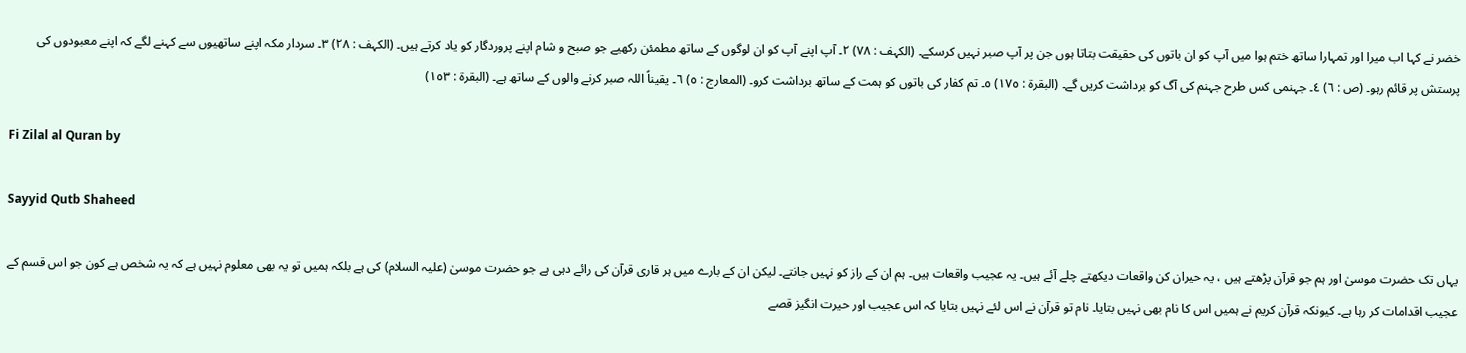خضر نے کہا اب میرا اور تمہارا ساتھ ختم ہوا میں آپ کو ان باتوں کی حقیقت بتاتا ہوں جن پر آپ صبر نہیں کرسکے۔ (الکہف : ٧٨) ٢۔ آپ اپنے آپ کو ان لوگوں کے ساتھ مطمئن رکھیے جو صبح و شام اپنے پروردگار کو یاد کرتے ہیں۔ (الکہف : ٢٨) ٣۔ سردار مکہ اپنے ساتھیوں سے کہنے لگے کہ اپنے معبودوں کی پرستش پر قائم رہو۔ (ص : ٦) ٤۔ جہنمی کس طرح جہنم کی آگ کو برداشت کریں گے۔ (البقرۃ : ١٧٥) ٥۔ تم کفار کی باتوں کو ہمت کے ساتھ برداشت کرو۔ (المعارج : ٥) ٦۔ یقیناً اللہ صبر کرنے والوں کے ساتھ ہے۔ (البقرۃ : ١٥٣)

Fi Zilal al Quran by

Sayyid Qutb Shaheed

یہاں تک حضرت موسیٰ اور ہم جو قرآن پڑھتے ہیں ، یہ حیران کن واقعات دیکھتے چلے آئے ہیں۔ یہ عجیب واقعات ہیں۔ ہم ان کے راز کو نہیں جانتے۔ لیکن ان کے بارے میں ہر قاری قرآن کی رائے دہی ہے جو حضرت موسیٰ (علیہ السلام) کی ہے بلکہ ہمیں تو یہ بھی معلوم نہیں ہے کہ یہ شخص ہے کون جو اس قسم کے عجیب اقدامات کر رہا ہے۔ کیونکہ قرآن کریم نے ہمیں اس کا نام بھی نہیں بتایا۔ نام تو قرآن نے اس لئے نہیں بتایا کہ اس عجیب اور حیرت انگیز قصے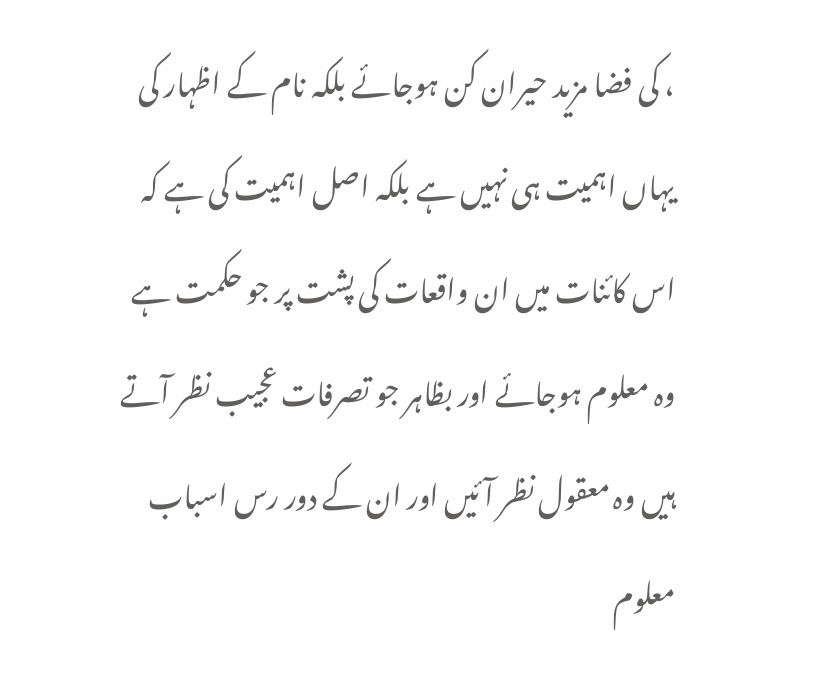، کی فضا مزید حیران کن ہوجائے بلکہ نام کے اظہار کی یہاں اہمیت ہی نہیں ہے بلکہ اصل اہمیت کی ہے کہ اس کائنات میں ان واقعات کی پشت پر جو حکمت ہے وہ معلوم ہوجائے اور بظاہر جو تصرفات عجیب نظر آتے ہیں وہ معقول نظر آئیں اور ان کے دور رس اسباب معلوم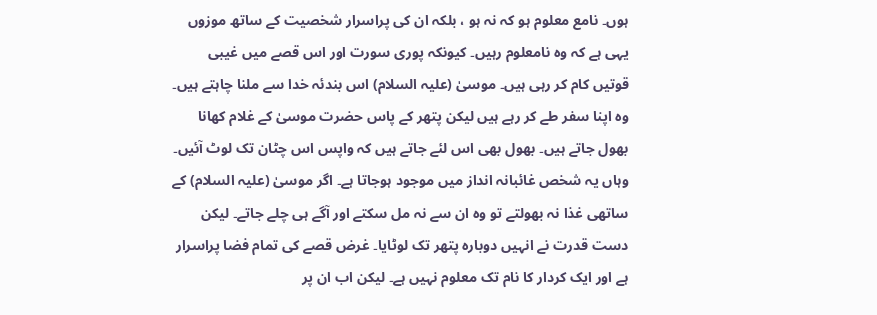ہوں۔ نامع معلوم ہو کہ نہ ہو ، بلکہ ان کی پراسرار شخصیت کے ساتھ موزوں یہی ہے کہ وہ نامعلوم رہیں۔ کیونکہ پوری سورت اور اس قصے میں غیبی قوتیں کام کر رہی ہیں۔ موسیٰ (علیہ السلام) اس بندئہ خدا سے ملنا چاہتے ہیں۔ وہ اپنا سفر طے کر رہے ہیں لیکن پتھر کے پاس حضرت موسیٰ کے غلام کھانا بھول جاتے ہیں۔ بھول بھی اس لئے جاتے ہیں کہ واپس اس چٹان تک لوٹ آئیں۔ وہاں یہ شخص غائبانہ انداز میں موجود ہوجاتا ہے۔ اگر موسیٰ (علیہ السلام) کے ساتھی غذا نہ بھولتے تو وہ ان سے نہ مل سکتے اور آگے ہی چلے جاتے۔ لیکن دست قدرت نے انہیں دوبارہ پتھر تک لوٹایا۔ غرض قصے کی تمام فضا پراسرار ہے اور ایک کردار کا نام تک معلوم نہیں ہے۔ لیکن اب ان پر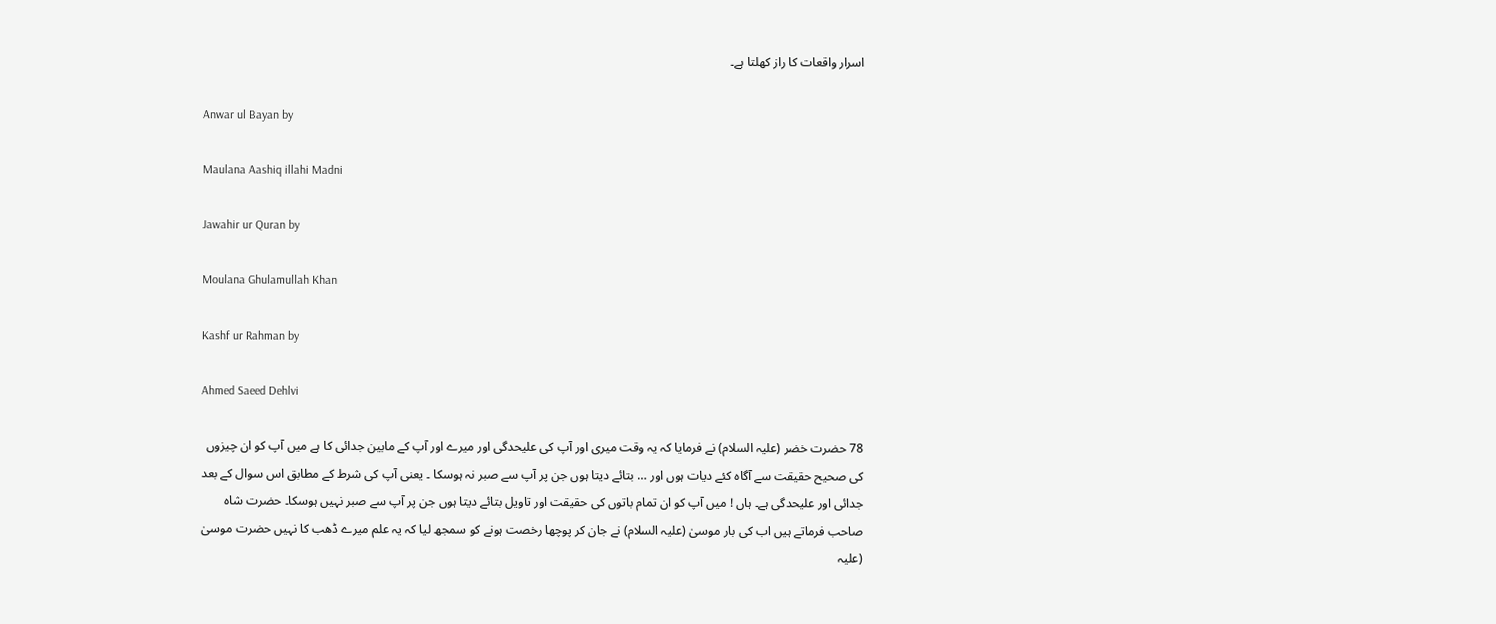اسرار واقعات کا راز کھلتا ہے۔

Anwar ul Bayan by

Maulana Aashiq illahi Madni

Jawahir ur Quran by

Moulana Ghulamullah Khan

Kashf ur Rahman by

Ahmed Saeed Dehlvi

78 حضرت خضر (علیہ السلام) نے فرمایا کہ یہ وقت میری اور آپ کی علیحدگی اور میرے اور آپ کے مابین جدائی کا ہے میں آپ کو ان چیزوں کی صحیح حقیقت سے آگاہ کئے دیات ہوں اور … بتائے دیتا ہوں جن پر آپ سے صبر نہ ہوسکا ۔ یعنی آپ کی شرط کے مطابق اس سوال کے بعد جدائی اور علیحدگی ہے۔ ہاں ! میں آپ کو ان تمام باتوں کی حقیقت اور تاویل بتائے دیتا ہوں جن پر آپ سے صبر نہیں ہوسکا۔ حضرت شاہ صاحب فرماتے ہیں اب کی بار موسیٰ (علیہ السلام) نے جان کر پوچھا رخصت ہونے کو سمجھ لیا کہ یہ علم میرے ڈھب کا نہیں حضرت موسیٰ (علیہ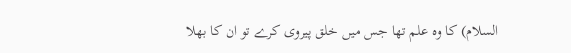السلام) کا وہ علم تھا جس میں خلق پیروی کرے تو ان کا بھلا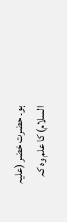ہو۔ حضرت خضر (علیہ السلام) کا علم وہ کہ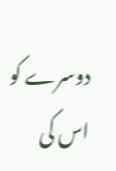دوسرے کو اس کی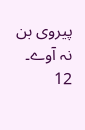پیروی بن نہ آوے۔ 12